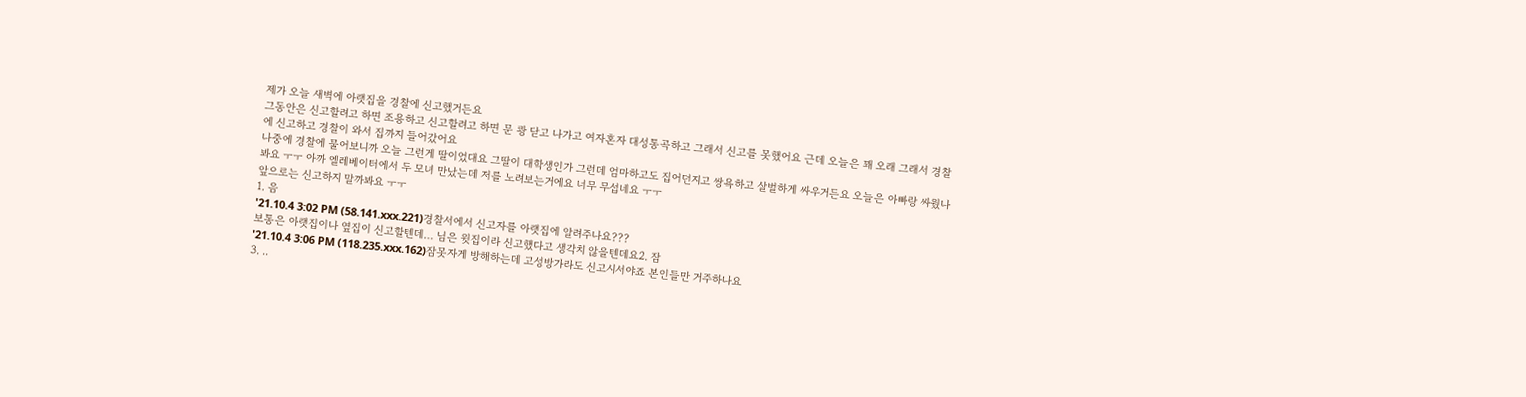제가 오늘 새벽에 아랫집을 경찰에 신고했거든요
그동안은 신고할려고 하면 조용하고 신고할려고 하면 문 쾅 닫고 나가고 여자혼자 대성통곡하고 그래서 신고를 못했어요 근데 오늘은 꽤 오래 그래서 경찰에 신고하고 경찰이 와서 집까지 들어갔어요
나중에 경찰에 물어보니까 오늘 그런게 딸이었대요 그딸이 대학생인가 그런데 엄마하고도 집어던지고 쌍욕하고 살벌하게 싸우거든요 오늘은 아빠랑 싸웠나봐요 ㅜㅜ 아까 엘레베이터에서 두 모녀 만났는데 저를 노려보는거에요 너무 무섭네요 ㅜㅜ
앞으로는 신고하지 말까봐요 ㅜㅜ
1. 음
'21.10.4 3:02 PM (58.141.xxx.221)경찰서에서 신고자를 아랫집에 알려주나요???
보통은 아랫집이나 옆집이 신고할텐데… 님은 윗집이라 신고했다고 생각치 않을텐데요2. 잠
'21.10.4 3:06 PM (118.235.xxx.162)잠못자게 방해하는데 고성방가라도 신고시서야죠 본인들만 거주하나요
3. ..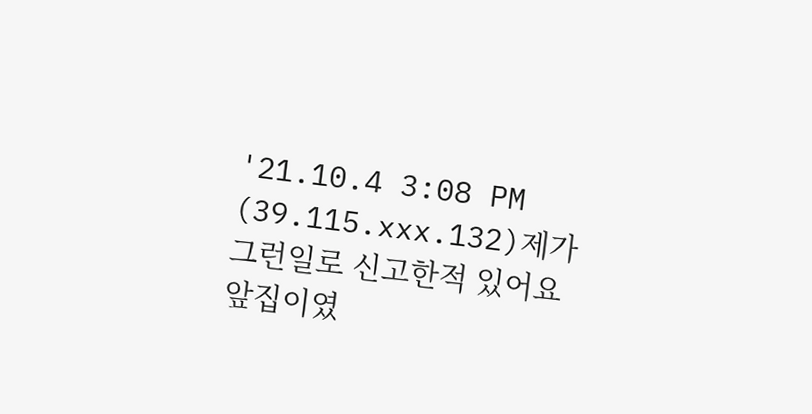'21.10.4 3:08 PM (39.115.xxx.132)제가 그런일로 신고한적 있어요
앞집이였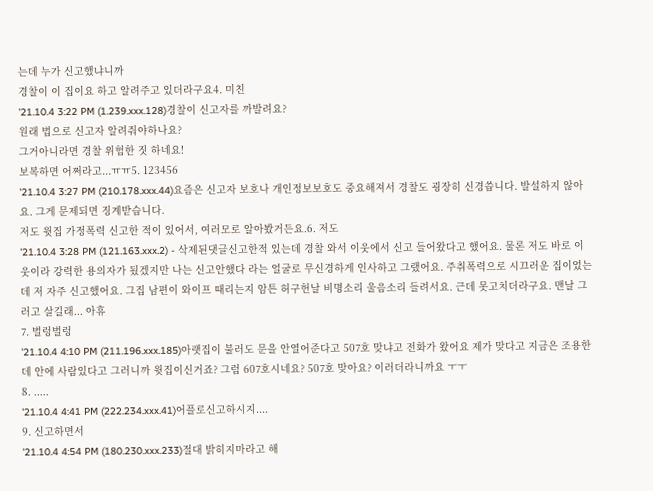는데 누가 신고했냐니까
경찰이 이 집이요 하고 알려주고 있더라구요4. 미친
'21.10.4 3:22 PM (1.239.xxx.128)경찰이 신고자를 까발려요?
원래 법으로 신고자 알려줘야하나요?
그거아니라면 경찰 위험한 짓 하네요!
보복하면 어쩌라고...ㅠㅠ5. 123456
'21.10.4 3:27 PM (210.178.xxx.44)요즘은 신고자 보호나 개인정보보호도 중요해져서 경찰도 굉장히 신경씁니다. 발설하지 않아요. 그게 문제되면 징계받습니다.
저도 윗집 가정폭력 신고한 적이 있어서, 여러모로 알아봤거든요.6. 저도
'21.10.4 3:28 PM (121.163.xxx.2) - 삭제된댓글신고한적 있는데 경찰 와서 이웃에서 신고 들어왔다고 했어요. 물론 저도 바로 이웃이라 강력한 용의자가 됬겠지만 나는 신고안했다 라는 얼굴로 무신경하게 인사하고 그랬어요. 주취폭력으로 시끄러운 집이었는데 저 자주 신고했어요. 그집 남편이 와이프 때리는지 암튼 허구헌날 비명소리 울음소리 들려서요. 근데 못고치더라구요. 맨날 그러고 살길래... 아휴
7. 벌렁벌렁
'21.10.4 4:10 PM (211.196.xxx.185)아랫집이 불러도 문을 안열어준다고 507호 맞냐고 전화가 왔어요 제가 맞다고 지금은 조용한데 안에 사람있다고 그러니까 윗집이신거죠? 그럼 607호시네요? 507호 맞아요? 이러더라니까요 ㅜㅜ
8. .....
'21.10.4 4:41 PM (222.234.xxx.41)어플로신고하시지....
9. 신고하면서
'21.10.4 4:54 PM (180.230.xxx.233)절대 밝히지마라고 해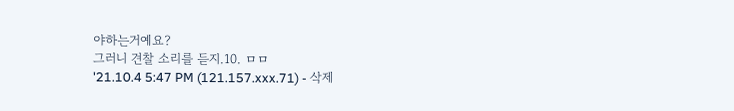야하는거예요?
그러니 견찰 소리를 듣지.10. ㅁㅁ
'21.10.4 5:47 PM (121.157.xxx.71) - 삭제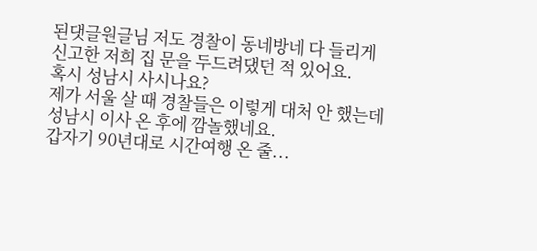된댓글원글님 저도 경찰이 동네방네 다 들리게
신고한 저희 집 문을 두드려댔던 적 있어요.
혹시 성남시 사시나요?
제가 서울 살 때 경찰들은 이렇게 대처 안 했는데
성남시 이사 온 후에 깜놀했네요.
갑자기 90년대로 시간여행 온 줄...